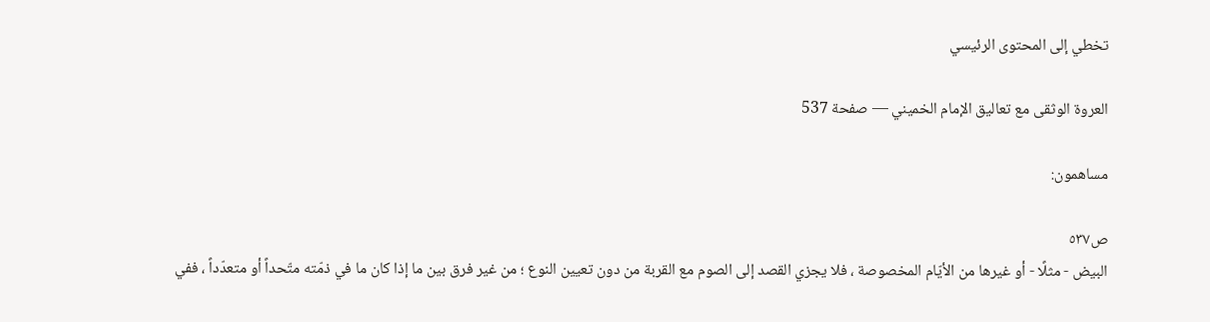تخطي إلى المحتوى الرئيسي

العروة الوثقى مع تعاليق الإمام الخميني — صفحة 537

مساهمون:

ص٥٣٧
البيض - مثلًا - أو غيرها من الأيّام المخصوصة ، فلا يجزي القصد إلى الصوم مع القربة من دون تعيين النوع ؛ من غير فرق بين ما إذا كان ما في ذمّته متّحداً أو متعدّداً ، ففي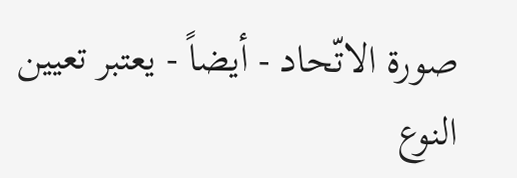صورة الاتّحاد - أيضاً - يعتبر تعيين النوع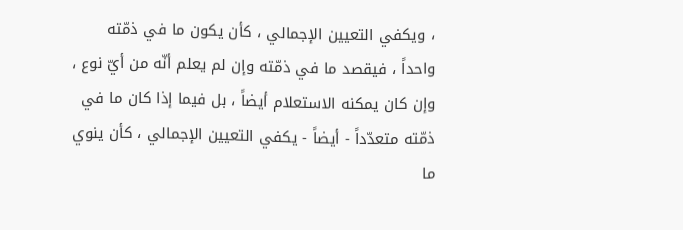، ويكفي التعيين الإجمالي ، كأن يكون ما في ذمّته واحداً ، فيقصد ما في ذمّته وإن لم يعلم أنّه من أيّ نوع ، وإن كان يمكنه الاستعلام أيضاً ، بل فيما إذا كان ما في ذمّته متعدّداً - أيضاً - يكفي التعيين الإجمالي ، كأن ينوي ما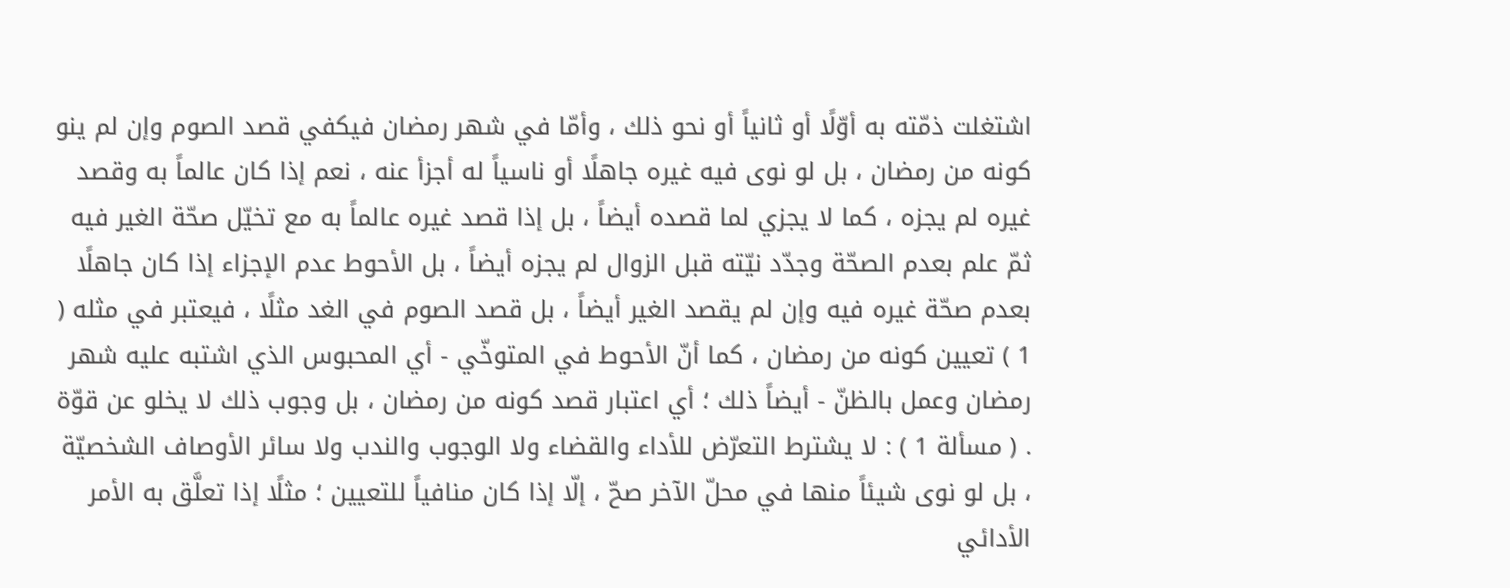اشتغلت ذمّته به أوّلًا أو ثانياً أو نحو ذلك ، وأمّا في شهر رمضان فيكفي قصد الصوم وإن لم ينو كونه من رمضان ، بل لو نوى فيه غيره جاهلًا أو ناسياً له أجزأ عنه ، نعم إذا كان عالماً به وقصد غيره لم يجزه ، كما لا يجزي لما قصده أيضاً ، بل إذا قصد غيره عالماً به مع تخيّل صحّة الغير فيه ثمّ علم بعدم الصحّة وجدّد نيّته قبل الزوال لم يجزه أيضاً ، بل الأحوط عدم الإجزاء إذا كان جاهلًا بعدم صحّة غيره فيه وإن لم يقصد الغير أيضاً ، بل قصد الصوم في الغد مثلًا ، فيعتبر في مثله ( 1 ) تعيين كونه من رمضان ، كما أنّ الأحوط في المتوخّي - أي المحبوس الذي اشتبه عليه شهر رمضان وعمل بالظنّ - أيضاً ذلك ؛ أي اعتبار قصد كونه من رمضان ، بل وجوب ذلك لا يخلو عن قوّة . ( مسألة 1 ) : لا يشترط التعرّض للأداء والقضاء ولا الوجوب والندب ولا سائر الأوصاف الشخصيّة ، بل لو نوى شيئاً منها في محلّ الآخر صحّ ، إلّا إذا كان منافياً للتعيين ؛ مثلًا إذا تعلَّق به الأمر الأدائي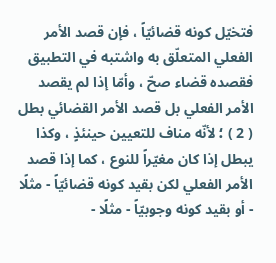فتخيّل كونه قضائيّاً ، فإن قصد الأمر الفعلي المتعلّق به واشتبه في التطبيق فقصده قضاء صحّ ، وأمّا إذا لم يقصد الأمر الفعلي بل قصد الأمر القضائي بطل ( 2 ) ؛ لأنّه مناف للتعيين حينئذٍ ، وكذا يبطل إذا كان مغيّراً للنوع ، كما إذا قصد الأمر الفعلي لكن بقيد كونه قضائيّاً - مثلًا - أو بقيد كونه وجوبيّاً - مثلًا -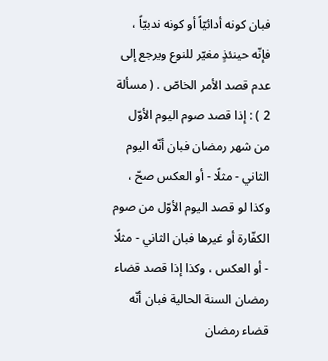فبان كونه أدائيّاً أو كونه ندبيّاً ، فإنّه حينئذٍ مغيّر للنوع ويرجع إلى عدم قصد الأمر الخاصّ . ( مسألة 2 ) : إذا قصد صوم اليوم الأوّل من شهر رمضان فبان أنّه اليوم الثاني - مثلًا - أو العكس صحّ ، وكذا لو قصد اليوم الأوّل من صوم الكفّارة أو غيرها فبان الثاني - مثلًا - أو العكس ، وكذا إذا قصد قضاء رمضان السنة الحالية فبان أنّه قضاء رمضان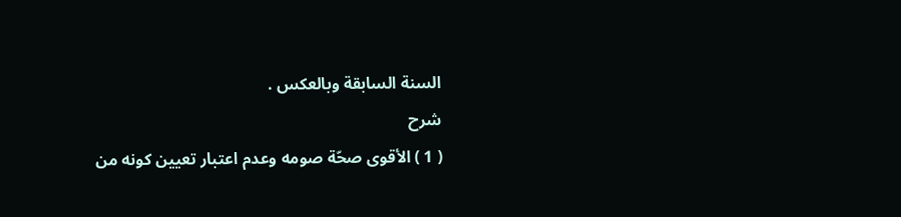السنة السابقة وبالعكس .
شرح
( 1 ) الأقوى صحّة صومه وعدم اعتبار تعيين كونه من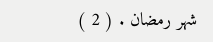شهر رمضان . ( 2 )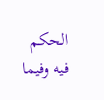الحكم فيه وفيما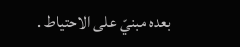بعده مبنيّ على الاحتياط .